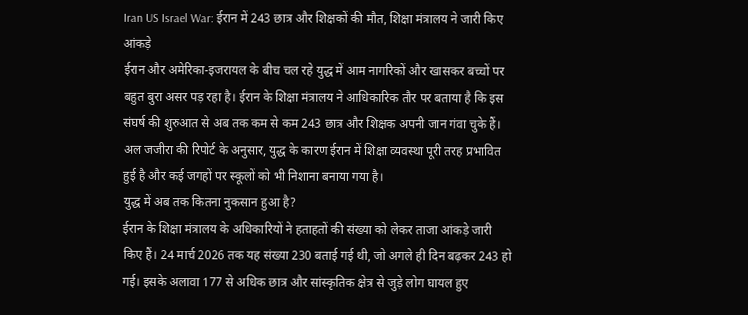Iran US Israel War: ईरान में 243 छात्र और शिक्षकों की मौत, शिक्षा मंत्रालय ने जारी किए आंकड़े
ईरान और अमेरिका-इजरायल के बीच चल रहे युद्ध में आम नागरिकों और खासकर बच्चों पर बहुत बुरा असर पड़ रहा है। ईरान के शिक्षा मंत्रालय ने आधिकारिक तौर पर बताया है कि इस संघर्ष की शुरुआत से अब तक कम से कम 243 छात्र और शिक्षक अपनी जान गंवा चुके हैं। अल जजीरा की रिपोर्ट के अनुसार, युद्ध के कारण ईरान में शिक्षा व्यवस्था पूरी तरह प्रभावित हुई है और कई जगहों पर स्कूलों को भी निशाना बनाया गया है।
युद्ध में अब तक कितना नुकसान हुआ है?
ईरान के शिक्षा मंत्रालय के अधिकारियों ने हताहतों की संख्या को लेकर ताजा आंकड़े जारी किए हैं। 24 मार्च 2026 तक यह संख्या 230 बताई गई थी, जो अगले ही दिन बढ़कर 243 हो गई। इसके अलावा 177 से अधिक छात्र और सांस्कृतिक क्षेत्र से जुड़े लोग घायल हुए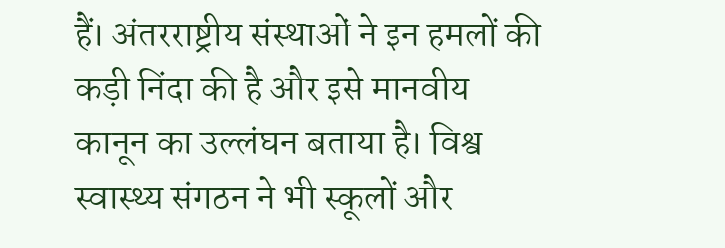हैं। अंतरराष्ट्रीय संस्थाओं ने इन हमलों की कड़ी निंदा की है और इसे मानवीय कानून का उल्लंघन बताया है। विश्व स्वास्थ्य संगठन ने भी स्कूलों और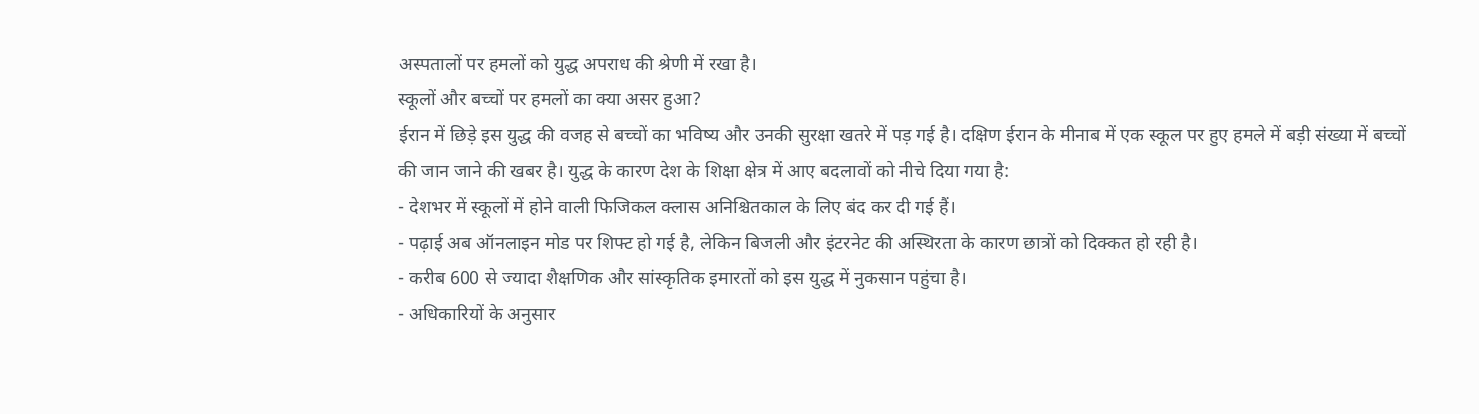अस्पतालों पर हमलों को युद्ध अपराध की श्रेणी में रखा है।
स्कूलों और बच्चों पर हमलों का क्या असर हुआ?
ईरान में छिड़े इस युद्ध की वजह से बच्चों का भविष्य और उनकी सुरक्षा खतरे में पड़ गई है। दक्षिण ईरान के मीनाब में एक स्कूल पर हुए हमले में बड़ी संख्या में बच्चों की जान जाने की खबर है। युद्ध के कारण देश के शिक्षा क्षेत्र में आए बदलावों को नीचे दिया गया है:
- देशभर में स्कूलों में होने वाली फिजिकल क्लास अनिश्चितकाल के लिए बंद कर दी गई हैं।
- पढ़ाई अब ऑनलाइन मोड पर शिफ्ट हो गई है, लेकिन बिजली और इंटरनेट की अस्थिरता के कारण छात्रों को दिक्कत हो रही है।
- करीब 600 से ज्यादा शैक्षणिक और सांस्कृतिक इमारतों को इस युद्ध में नुकसान पहुंचा है।
- अधिकारियों के अनुसार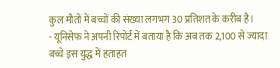कुल मौतों में बच्चों की संख्या लगभग 30 प्रतिशत के करीब है।
- यूनिसेफ ने अपनी रिपोर्ट में बताया है कि अब तक 2,100 से ज्यादा बच्चे इस युद्ध में हताहत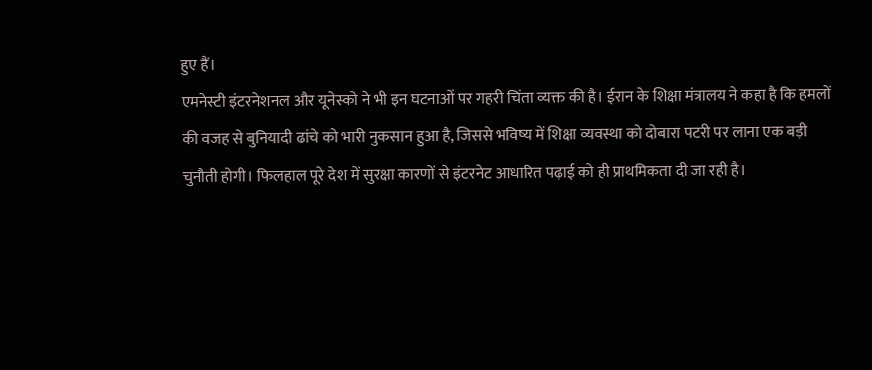हुए हैं।
एमनेस्टी इंटरनेशनल और यूनेस्को ने भी इन घटनाओं पर गहरी चिंता व्यक्त की है। ईरान के शिक्षा मंत्रालय ने कहा है कि हमलों की वजह से बुनियादी ढांचे को भारी नुकसान हुआ है, जिससे भविष्य में शिक्षा व्यवस्था को दोबारा पटरी पर लाना एक बड़ी चुनौती होगी। फिलहाल पूरे देश में सुरक्षा कारणों से इंटरनेट आधारित पढ़ाई को ही प्राथमिकता दी जा रही है।